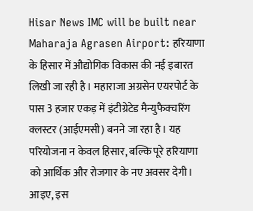Hisar News IMC will be built near Maharaja Agrasen Airport: हरियाणा के हिसार में औद्योगिक विकास की नई इबारत लिखी जा रही है। महाराजा अग्रसेन एयरपोर्ट के पास 3 हजार एकड़ में इंटीग्रेटेड मैन्युफैक्चरिंग क्लस्टर (आईएमसी) बनने जा रहा है। यह परियोजना न केवल हिसार, बल्कि पूरे हरियाणा को आर्थिक और रोजगार के नए अवसर देगी। आइए, इस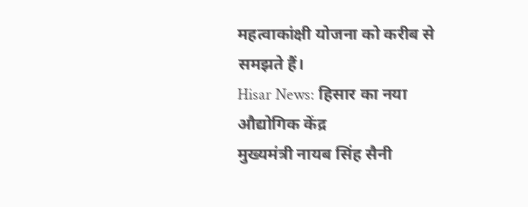महत्वाकांक्षी योजना को करीब से समझते हैं।
Hisar News: हिसार का नया औद्योगिक केंद्र
मुख्यमंत्री नायब सिंह सैनी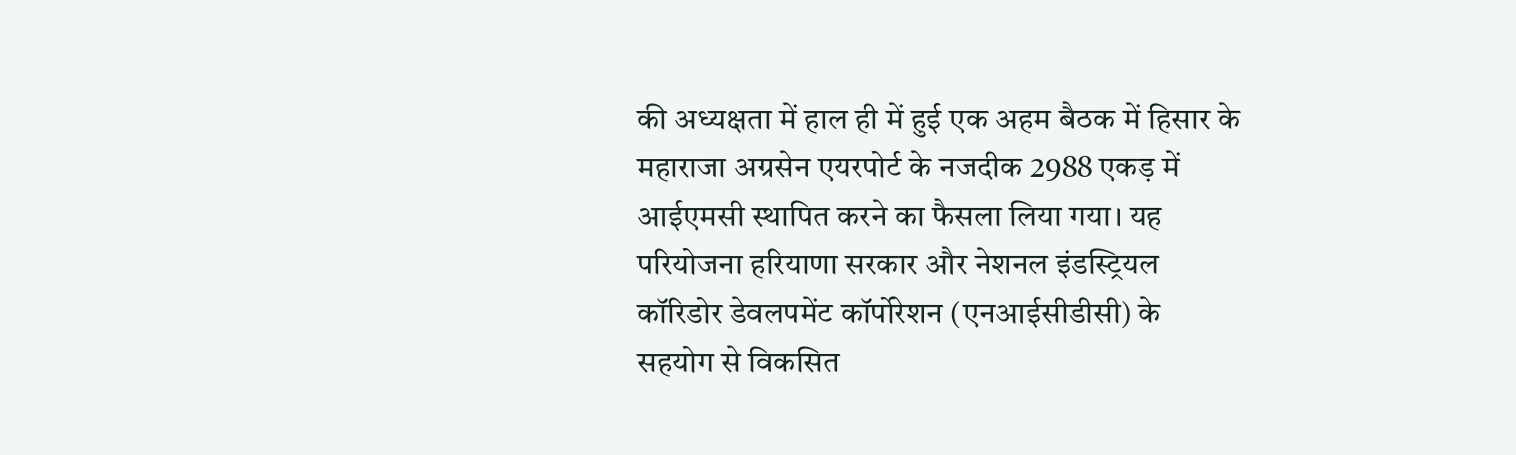की अध्यक्षता में हाल ही में हुई एक अहम बैठक में हिसार के महाराजा अग्रसेन एयरपोर्ट के नजदीक 2988 एकड़ में आईएमसी स्थापित करने का फैसला लिया गया। यह परियोजना हरियाणा सरकार और नेशनल इंडस्ट्रियल कॉरिडोर डेवलपमेंट कॉर्पोरेशन (एनआईसीडीसी) के सहयोग से विकसित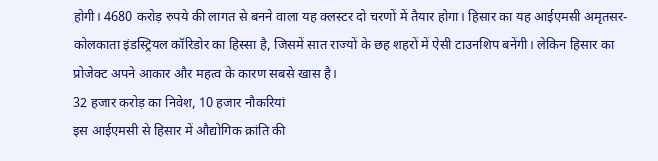होगी। 4680 करोड़ रुपये की लागत से बनने वाला यह क्लस्टर दो चरणों में तैयार होगा। हिसार का यह आईएमसी अमृतसर-कोलकाता इंडस्ट्रियल कॉरिडोर का हिस्सा है, जिसमें सात राज्यों के छह शहरों में ऐसी टाउनशिप बनेंगी। लेकिन हिसार का प्रोजेक्ट अपने आकार और महत्व के कारण सबसे खास है।
32 हजार करोड़ का निवेश, 10 हजार नौकरियां
इस आईएमसी से हिसार में औद्योगिक क्रांति की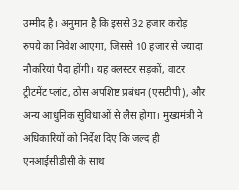उम्मीद है। अनुमान है कि इससे 32 हजार करोड़ रुपये का निवेश आएगा, जिससे 10 हजार से ज्यादा नौकरियां पैदा होंगी। यह क्लस्टर सड़कों, वाटर ट्रीटमेंट प्लांट, ठोस अपशिष्ट प्रबंधन (एसटीपी), और अन्य आधुनिक सुविधाओं से लैस होगा। मुख्यमंत्री ने अधिकारियों को निर्देश दिए कि जल्द ही एनआईसीडीसी के साथ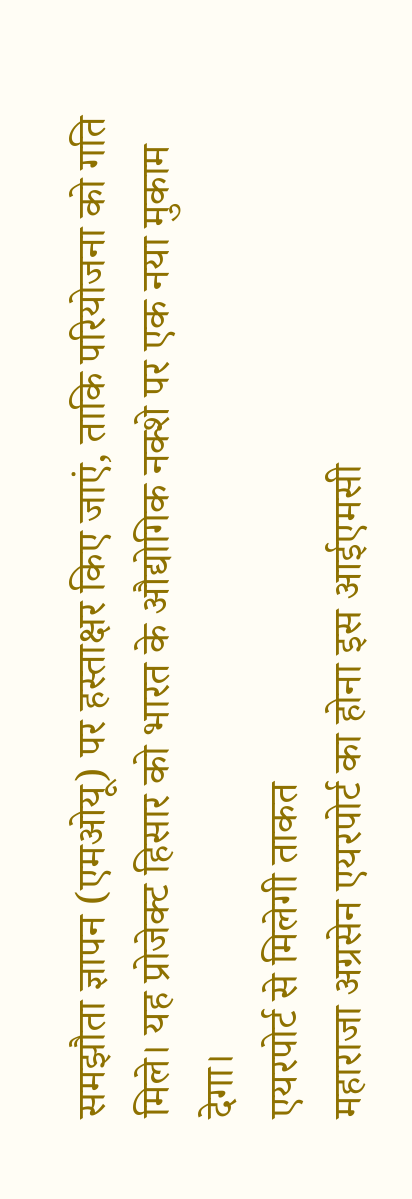समझौता ज्ञापन (एमओयू) पर हस्ताक्षर किए जाएं, ताकि परियोजना को गति मिले। यह प्रोजेक्ट हिसार को भारत के औद्योगिक नक्शे पर एक नया मुकाम देगा।
एयरपोर्ट से मिलेगी ताकत
महाराजा अग्रसेन एयरपोर्ट का होना इस आईएमसी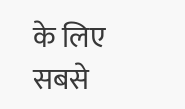के लिए सबसे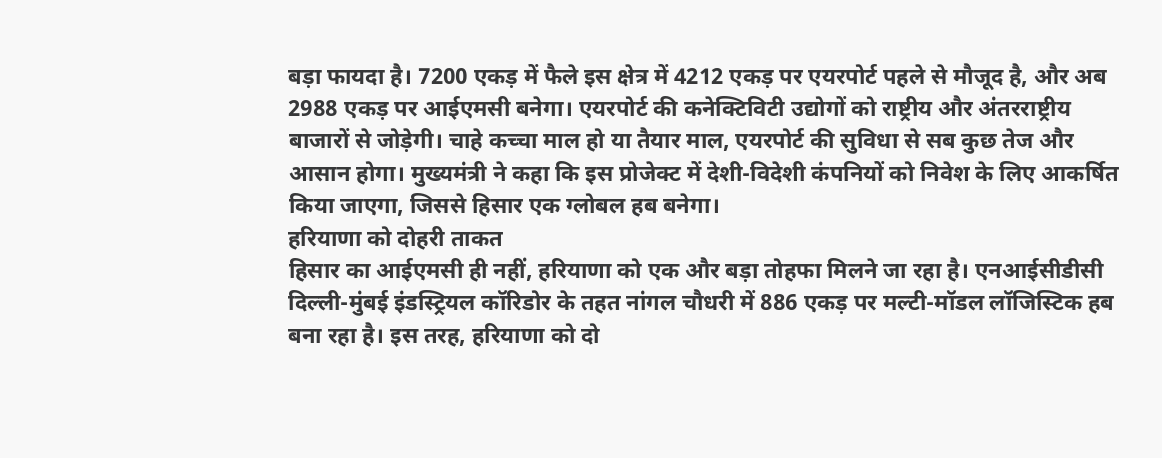बड़ा फायदा है। 7200 एकड़ में फैले इस क्षेत्र में 4212 एकड़ पर एयरपोर्ट पहले से मौजूद है, और अब 2988 एकड़ पर आईएमसी बनेगा। एयरपोर्ट की कनेक्टिविटी उद्योगों को राष्ट्रीय और अंतरराष्ट्रीय बाजारों से जोड़ेगी। चाहे कच्चा माल हो या तैयार माल, एयरपोर्ट की सुविधा से सब कुछ तेज और आसान होगा। मुख्यमंत्री ने कहा कि इस प्रोजेक्ट में देशी-विदेशी कंपनियों को निवेश के लिए आकर्षित किया जाएगा, जिससे हिसार एक ग्लोबल हब बनेगा।
हरियाणा को दोहरी ताकत
हिसार का आईएमसी ही नहीं, हरियाणा को एक और बड़ा तोहफा मिलने जा रहा है। एनआईसीडीसी दिल्ली-मुंबई इंडस्ट्रियल कॉरिडोर के तहत नांगल चौधरी में 886 एकड़ पर मल्टी-मॉडल लॉजिस्टिक हब बना रहा है। इस तरह, हरियाणा को दो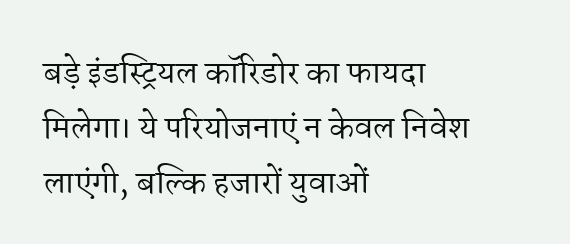बड़े इंडस्ट्रियल कॉरिडोर का फायदा मिलेगा। ये परियोजनाएं न केवल निवेश लाएंगी, बल्कि हजारों युवाओं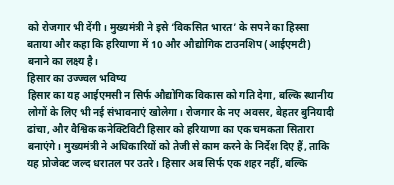को रोजगार भी देंगी। मुख्यमंत्री ने इसे ‘विकसित भारत’ के सपने का हिस्सा बताया और कहा कि हरियाणा में 10 और औद्योगिक टाउनशिप (आईएमटी) बनाने का लक्ष्य है।
हिसार का उज्ज्वल भविष्य
हिसार का यह आईएमसी न सिर्फ औद्योगिक विकास को गति देगा, बल्कि स्थानीय लोगों के लिए भी नई संभावनाएं खोलेगा। रोजगार के नए अवसर, बेहतर बुनियादी ढांचा, और वैश्विक कनेक्टिविटी हिसार को हरियाणा का एक चमकता सितारा बनाएंगे। मुख्यमंत्री ने अधिकारियों को तेजी से काम करने के निर्देश दिए हैं, ताकि यह प्रोजेक्ट जल्द धरातल पर उतरे। हिसार अब सिर्फ एक शहर नहीं, बल्कि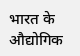भारत के औद्योगिक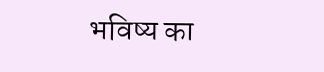भविष्य का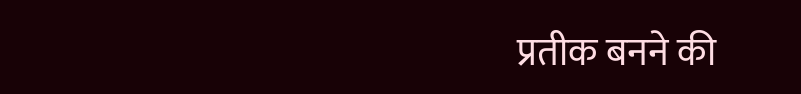प्रतीक बनने की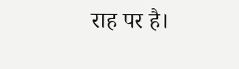राह पर है।